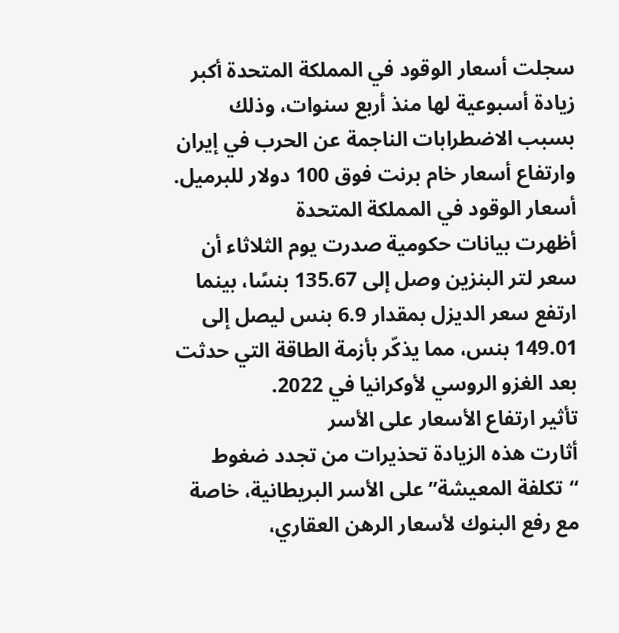سجلت أسعار الوقود في المملكة المتحدة أكبر زيادة أسبوعية لها منذ أربع سنوات، وذلك بسبب الاضطرابات الناجمة عن الحرب في إيران وارتفاع أسعار خام برنت فوق 100 دولار للبرميل.
أسعار الوقود في المملكة المتحدة
أظهرت بيانات حكومية صدرت يوم الثلاثاء أن سعر لتر البنزين وصل إلى 135.67 بنسًا، بينما ارتفع سعر الديزل بمقدار 6.9 بنس ليصل إلى 149.01 بنس، مما يذكّر بأزمة الطاقة التي حدثت بعد الغزو الروسي لأوكرانيا في 2022.
تأثير ارتفاع الأسعار على الأسر
أثارت هذه الزيادة تحذيرات من تجدد ضغوط “تكلفة المعيشة” على الأسر البريطانية، خاصة مع رفع البنوك لأسعار الرهن العقاري،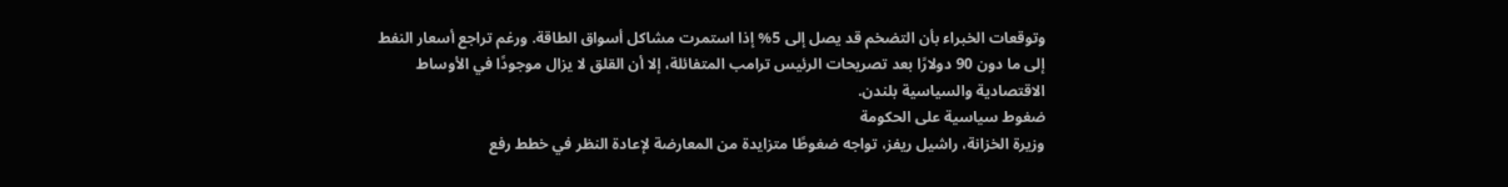وتوقعات الخبراء بأن التضخم قد يصل إلى 5% إذا استمرت مشاكل أسواق الطاقة. ورغم تراجع أسعار النفط إلى ما دون 90 دولارًا بعد تصريحات الرئيس ترامب المتفائلة، إلا أن القلق لا يزال موجودًا في الأوساط الاقتصادية والسياسية بلندن.
ضغوط سياسية على الحكومة
وزيرة الخزانة، راشيل ريفز، تواجه ضغوطًا متزايدة من المعارضة لإعادة النظر في خطط رفع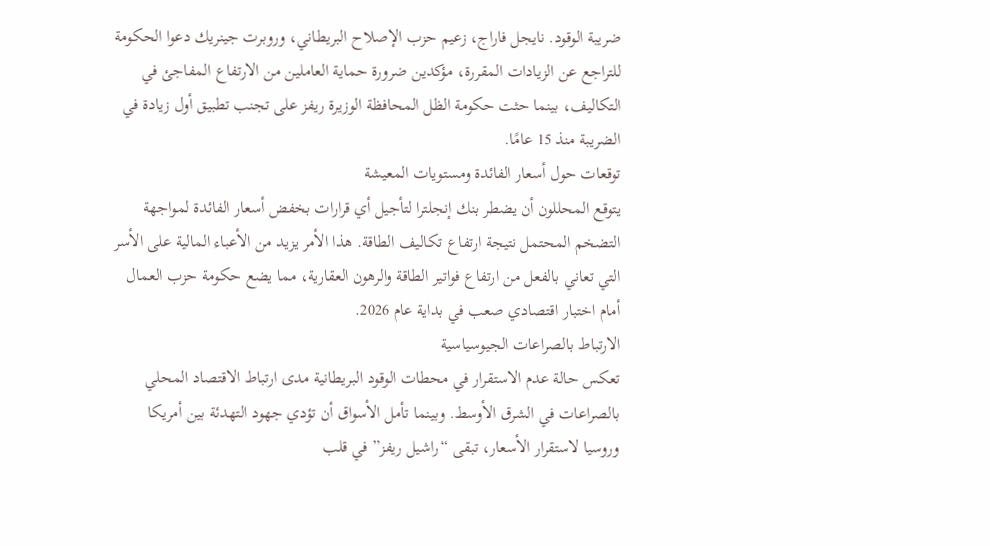ضريبة الوقود. نايجل فاراج، زعيم حزب الإصلاح البريطاني، وروبرت جينريك دعوا الحكومة للتراجع عن الزيادات المقررة، مؤكدين ضرورة حماية العاملين من الارتفاع المفاجئ في التكاليف، بينما حثت حكومة الظل المحافظة الوزيرة ريفز على تجنب تطبيق أول زيادة في الضريبة منذ 15 عامًا.
توقعات حول أسعار الفائدة ومستويات المعيشة
يتوقع المحللون أن يضطر بنك إنجلترا لتأجيل أي قرارات بخفض أسعار الفائدة لمواجهة التضخم المحتمل نتيجة ارتفاع تكاليف الطاقة. هذا الأمر يزيد من الأعباء المالية على الأسر التي تعاني بالفعل من ارتفاع فواتير الطاقة والرهون العقارية، مما يضع حكومة حزب العمال أمام اختبار اقتصادي صعب في بداية عام 2026.
الارتباط بالصراعات الجيوسياسية
تعكس حالة عدم الاستقرار في محطات الوقود البريطانية مدى ارتباط الاقتصاد المحلي بالصراعات في الشرق الأوسط. وبينما تأمل الأسواق أن تؤدي جهود التهدئة بين أمريكا وروسيا لاستقرار الأسعار، تبقى “راشيل ريفز” في قلب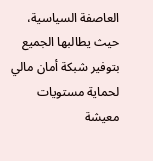العاصفة السياسية، حيث يطالبها الجميع بتوفير شبكة أمان مالي لحماية مستويات معيشة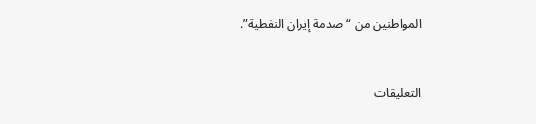المواطنين من “صدمة إيران النفطية”.


التعليقات